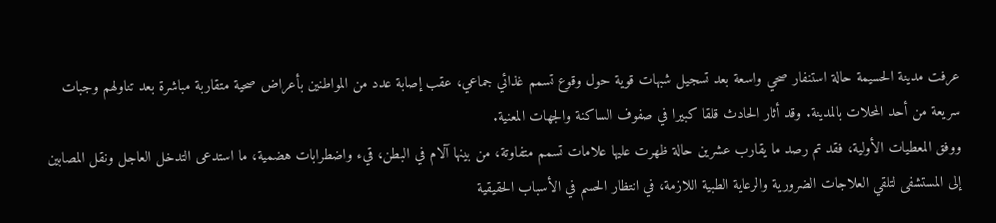عرفت مدينة الحسيمة حالة استنفار صحي واسعة بعد تسجيل شبهات قوية حول وقوع تسمم غذائي جماعي، عقب إصابة عدد من المواطنين بأعراض صحية متقاربة مباشرة بعد تناولهم وجبات سريعة من أحد المحلات بالمدينة. وقد أثار الحادث قلقا كبيرا في صفوف الساكنة والجهات المعنية.
ووفق المعطيات الأولية، فقد تم رصد ما يقارب عشرين حالة ظهرت عليها علامات تسمم متفاوتة، من بينها آلام في البطن، قيء واضطرابات هضمية، ما استدعى التدخل العاجل ونقل المصابين إلى المستشفى لتلقي العلاجات الضرورية والرعاية الطبية اللازمة، في انتظار الحسم في الأسباب الحقيقية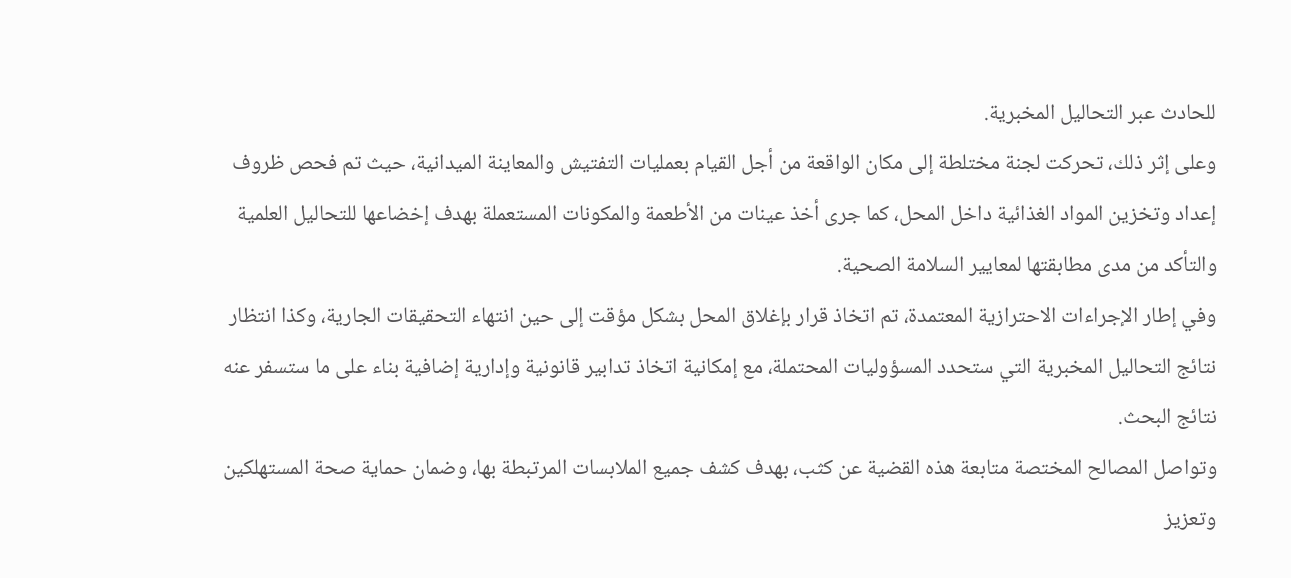للحادث عبر التحاليل المخبرية.
وعلى إثر ذلك، تحركت لجنة مختلطة إلى مكان الواقعة من أجل القيام بعمليات التفتيش والمعاينة الميدانية، حيث تم فحص ظروف إعداد وتخزين المواد الغذائية داخل المحل، كما جرى أخذ عينات من الأطعمة والمكونات المستعملة بهدف إخضاعها للتحاليل العلمية والتأكد من مدى مطابقتها لمعايير السلامة الصحية.
وفي إطار الإجراءات الاحترازية المعتمدة، تم اتخاذ قرار بإغلاق المحل بشكل مؤقت إلى حين انتهاء التحقيقات الجارية، وكذا انتظار نتائج التحاليل المخبرية التي ستحدد المسؤوليات المحتملة، مع إمكانية اتخاذ تدابير قانونية وإدارية إضافية بناء على ما ستسفر عنه نتائج البحث.
وتواصل المصالح المختصة متابعة هذه القضية عن كثب، بهدف كشف جميع الملابسات المرتبطة بها، وضمان حماية صحة المستهلكين وتعزيز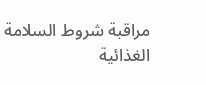مراقبة شروط السلامة الغذائية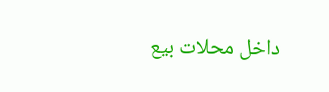داخل محلات بيع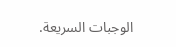الوجبات السريعة.